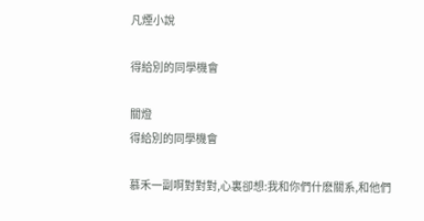凡煙小說

得給別的同學機會

關燈
得給別的同學機會

慕禾一副啊對對對,心裏卻想:我和你們什麽關系,和他們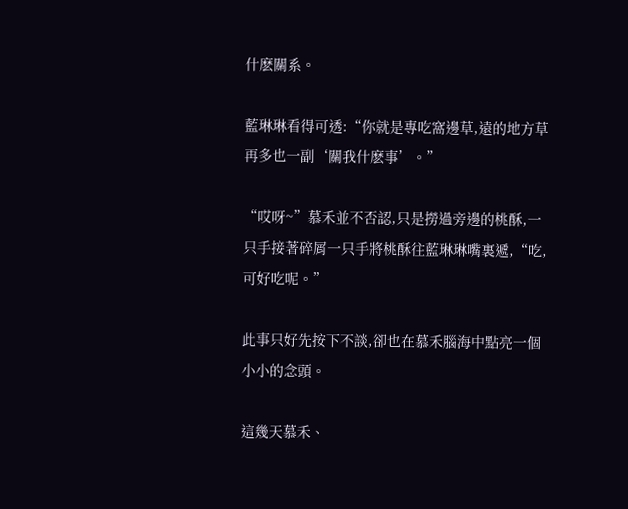什麽關系。

藍琳琳看得可透:“你就是專吃窩邊草,遠的地方草再多也一副‘關我什麽事’。”

“哎呀~”慕禾並不否認,只是撈過旁邊的桃酥,一只手接著碎屑一只手將桃酥往藍琳琳嘴裏遞,“吃,可好吃呢。”

此事只好先按下不談,卻也在慕禾腦海中點亮一個小小的念頭。

這幾天慕禾、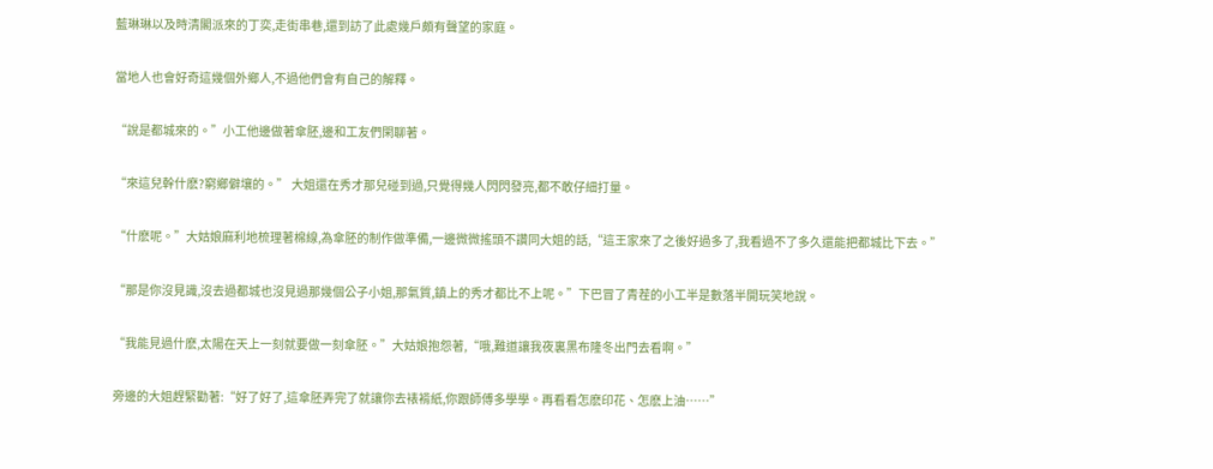藍琳琳以及時清閣派來的丁奕,走街串巷,還到訪了此處幾戶頗有聲望的家庭。

當地人也會好奇這幾個外鄉人,不過他們會有自己的解釋。

“說是都城來的。”小工他邊做著傘胚,邊和工友們閑聊著。

“來這兒幹什麽?窮鄉僻壤的。” 大姐還在秀才那兒碰到過,只覺得幾人閃閃發亮,都不敢仔細打量。

“什麽呢。”大姑娘麻利地梳理著棉線,為傘胚的制作做準備,一邊微微搖頭不讚同大姐的話,“這王家來了之後好過多了,我看過不了多久還能把都城比下去。”

“那是你沒見識,沒去過都城也沒見過那幾個公子小姐,那氣質,鎮上的秀才都比不上呢。”下巴冒了青茬的小工半是數落半開玩笑地說。

“我能見過什麽,太陽在天上一刻就要做一刻傘胚。”大姑娘抱怨著,“哦,難道讓我夜裏黑布隆冬出門去看啊。”

旁邊的大姐趕緊勸著:“好了好了,這傘胚弄完了就讓你去裱褙紙,你跟師傅多學學。再看看怎麽印花、怎麽上油……”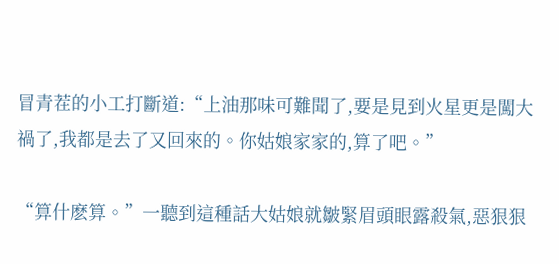冒青茬的小工打斷道:“上油那味可難聞了,要是見到火星更是闖大禍了,我都是去了又回來的。你姑娘家家的,算了吧。”

“算什麽算。”一聽到這種話大姑娘就皺緊眉頭眼露殺氣,惡狠狠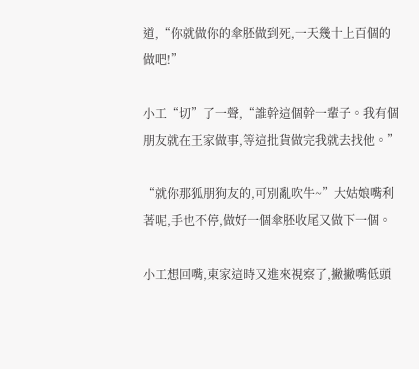道,“你就做你的傘胚做到死,一天幾十上百個的做吧!”

小工“切”了一聲,“誰幹這個幹一輩子。我有個朋友就在王家做事,等這批貨做完我就去找他。”

“就你那狐朋狗友的,可別亂吹牛~”大姑娘嘴利著呢,手也不停,做好一個傘胚收尾又做下一個。

小工想回嘴,東家這時又進來視察了,撇撇嘴低頭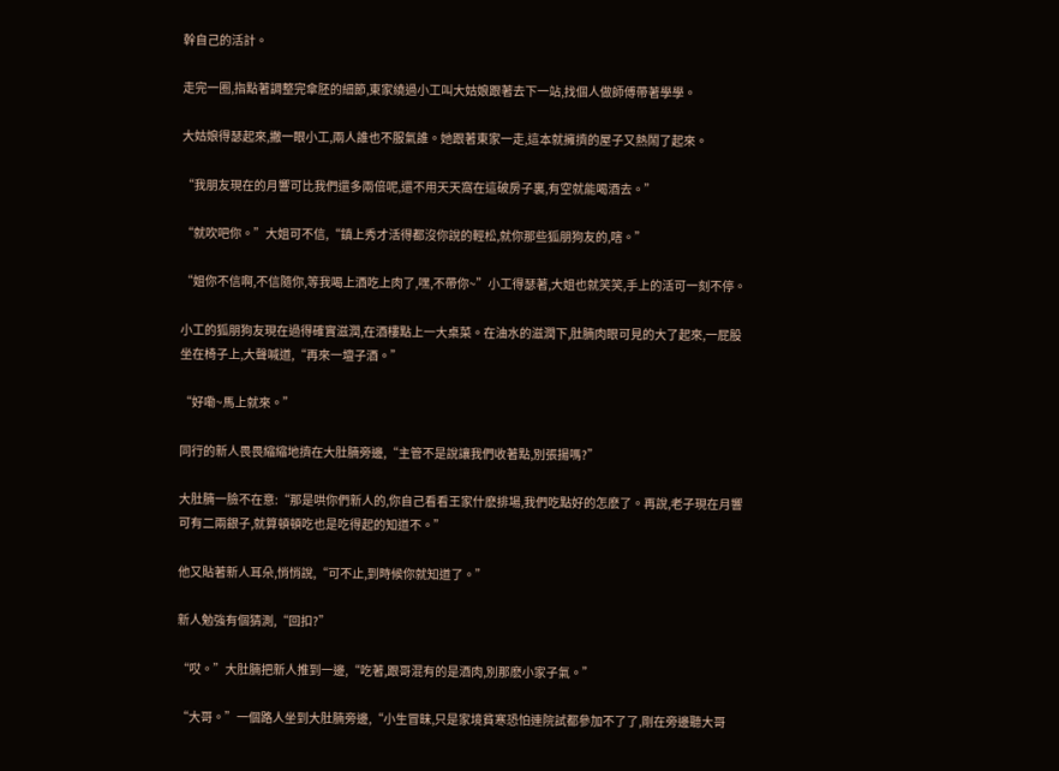幹自己的活計。

走完一圈,指點著調整完傘胚的細節,東家繞過小工叫大姑娘跟著去下一站,找個人做師傅帶著學學。

大姑娘得瑟起來,撇一眼小工,兩人誰也不服氣誰。她跟著東家一走,這本就擁擠的屋子又熱鬧了起來。

“我朋友現在的月響可比我們還多兩倍呢,還不用天天窩在這破房子裏,有空就能喝酒去。”

“就吹吧你。”大姐可不信,“鎮上秀才活得都沒你說的輕松,就你那些狐朋狗友的,嗐。”

“姐你不信啊,不信隨你,等我喝上酒吃上肉了,嘿,不帶你~”小工得瑟著,大姐也就笑笑,手上的活可一刻不停。

小工的狐朋狗友現在過得確實滋潤,在酒樓點上一大桌菜。在油水的滋潤下,肚腩肉眼可見的大了起來,一屁股坐在椅子上,大聲喊道,“再來一壇子酒。”

“好嘞~馬上就來。”

同行的新人畏畏縮縮地擠在大肚腩旁邊,“主管不是說讓我們收著點,別張揚嗎?”

大肚腩一臉不在意:“那是哄你們新人的,你自己看看王家什麽排場,我們吃點好的怎麽了。再說,老子現在月響可有二兩銀子,就算頓頓吃也是吃得起的知道不。”

他又貼著新人耳朵,悄悄說,“可不止,到時候你就知道了。”

新人勉強有個猜測,“回扣?”

“哎。”大肚腩把新人推到一邊,“吃著,跟哥混有的是酒肉,別那麽小家子氣。”

“大哥。”一個路人坐到大肚腩旁邊,“小生冒昧,只是家境貧寒恐怕連院試都參加不了了,剛在旁邊聽大哥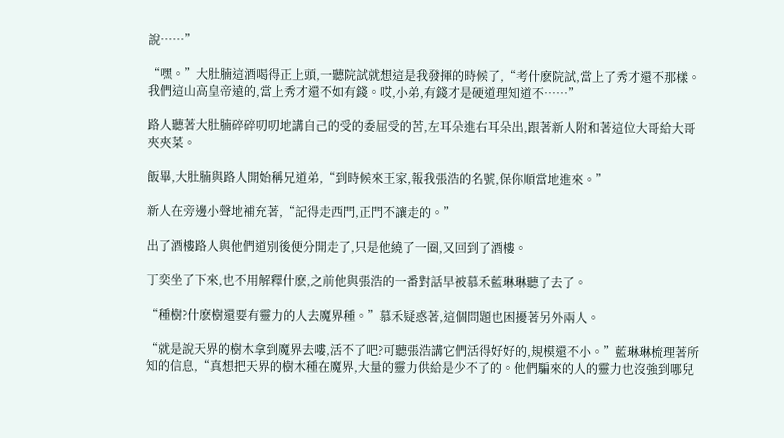說……”

“嘿。”大肚腩這酒喝得正上頭,一聽院試就想這是我發揮的時候了,“考什麽院試,當上了秀才還不那樣。我們這山高皇帝遠的,當上秀才還不如有錢。哎,小弟,有錢才是硬道理知道不……”

路人聽著大肚腩碎碎叨叨地講自己的受的委屈受的苦,左耳朵進右耳朵出,跟著新人附和著這位大哥給大哥夾夾菜。

飯畢,大肚腩與路人開始稱兄道弟,“到時候來王家,報我張浩的名號,保你順當地進來。”

新人在旁邊小聲地補充著,“記得走西門,正門不讓走的。”

出了酒樓路人與他們道別後便分開走了,只是他繞了一圈,又回到了酒樓。

丁奕坐了下來,也不用解釋什麽,之前他與張浩的一番對話早被慕禾藍琳琳聽了去了。

“種樹?什麽樹還要有靈力的人去魔界種。”慕禾疑惑著,這個問題也困擾著另外兩人。

“就是說天界的樹木拿到魔界去嘍,活不了吧?可聽張浩講它們活得好好的,規模還不小。”藍琳琳梳理著所知的信息,“真想把天界的樹木種在魔界,大量的靈力供給是少不了的。他們騙來的人的靈力也沒強到哪兒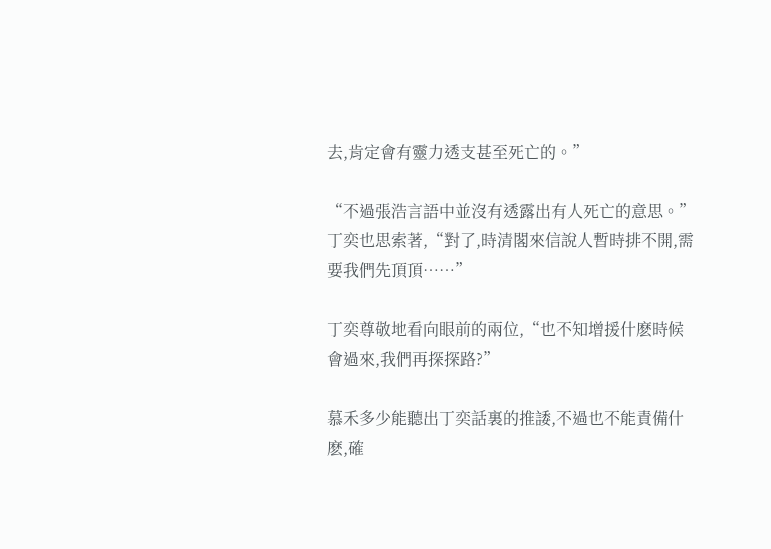去,肯定會有靈力透支甚至死亡的。”

“不過張浩言語中並沒有透露出有人死亡的意思。”丁奕也思索著,“對了,時清閣來信說人暫時排不開,需要我們先頂頂……”

丁奕尊敬地看向眼前的兩位,“也不知增援什麽時候會過來,我們再探探路?”

慕禾多少能聽出丁奕話裏的推諉,不過也不能責備什麽,確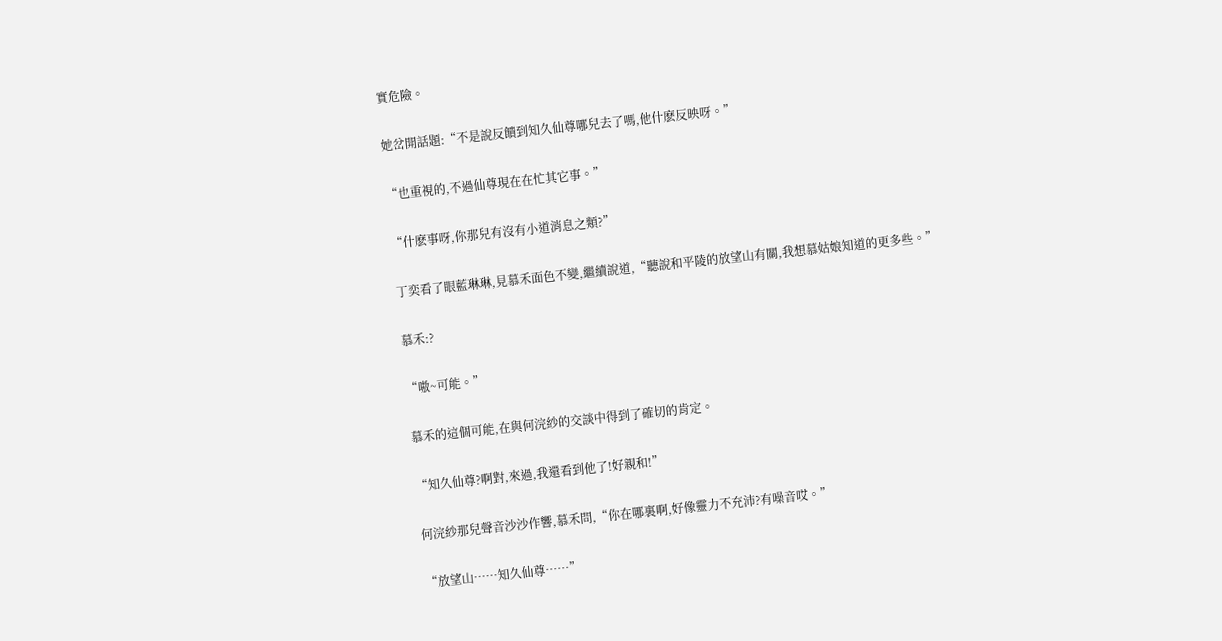實危險。

她岔開話題:“不是說反饋到知久仙尊哪兒去了嗎,他什麽反映呀。”

“也重視的,不過仙尊現在在忙其它事。”

“什麽事呀,你那兒有沒有小道消息之類?”

丁奕看了眼藍琳琳,見慕禾面色不變,繼續說道,“聽說和平陵的放望山有關,我想慕姑娘知道的更多些。”

慕禾:?

“嗷~可能。”

慕禾的這個可能,在與何浣紗的交談中得到了確切的肯定。

“知久仙尊?啊對,來過,我還看到他了!好親和!”

何浣紗那兒聲音沙沙作響,慕禾問,“你在哪裏啊,好像靈力不充沛?有噪音哎。”

“放望山……知久仙尊……”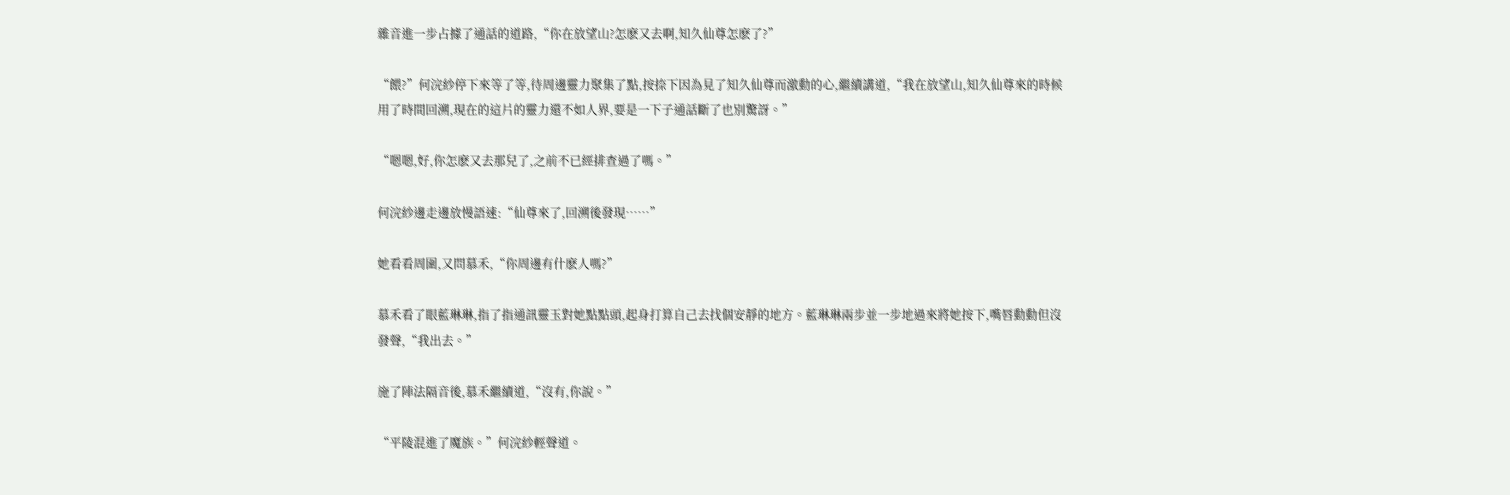雜音進一步占據了通話的道路,“你在放望山?怎麽又去啊,知久仙尊怎麽了?”

“餵?”何浣紗停下來等了等,待周邊靈力聚集了點,按捺下因為見了知久仙尊而激動的心,繼續講道,“我在放望山,知久仙尊來的時候用了時間回溯,現在的這片的靈力還不如人界,要是一下子通話斷了也別驚訝。”

“嗯嗯,好,你怎麽又去那兒了,之前不已經排查過了嗎。”

何浣紗邊走邊放慢語速:“仙尊來了,回溯後發現……”

她看看周圍,又問慕禾,“你周邊有什麽人嗎?”

慕禾看了眼藍琳琳,指了指通訊靈玉對她點點頭,起身打算自己去找個安靜的地方。藍琳琳兩步並一步地過來將她按下,嘴唇動動但沒發聲,“我出去。”

施了陣法隔音後,慕禾繼續道,“沒有,你說。”

“平陵混進了魔族。”何浣紗輕聲道。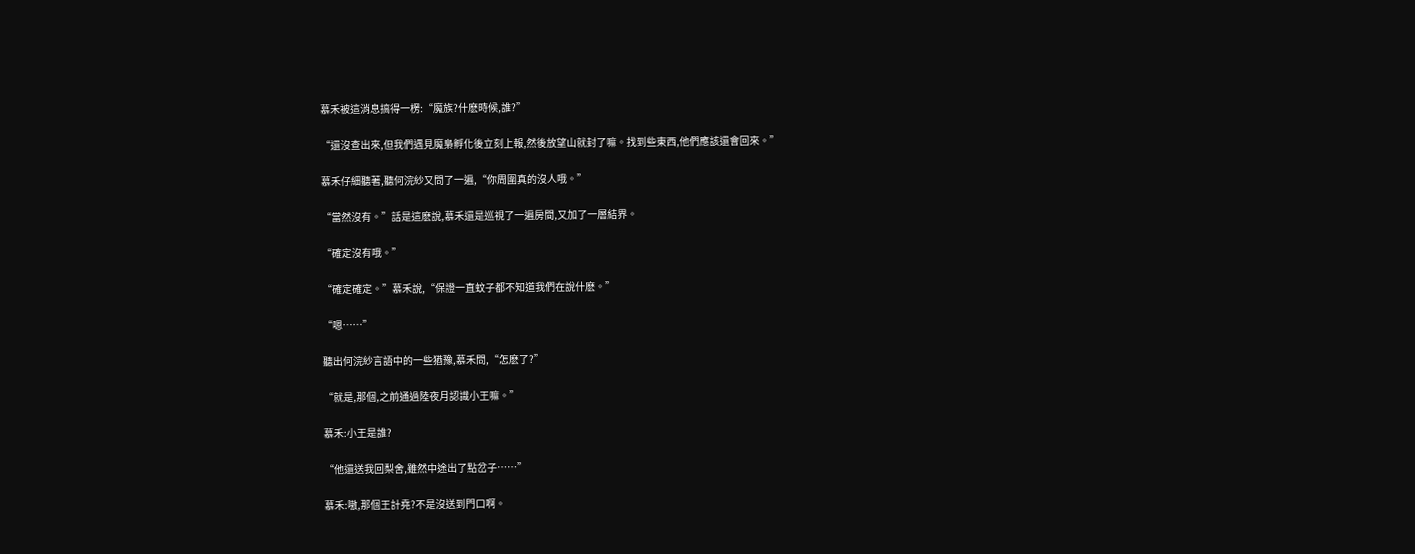慕禾被這消息搞得一楞:“魔族?什麽時候,誰?”

“還沒查出來,但我們遇見魔梟孵化後立刻上報,然後放望山就封了嘛。找到些東西,他們應該還會回來。”

慕禾仔細聽著,聽何浣紗又問了一遍,“你周圍真的沒人哦。”

“當然沒有。”話是這麽說,慕禾還是巡視了一遍房間,又加了一層結界。

“確定沒有哦。”

“確定確定。”慕禾說,“保證一直蚊子都不知道我們在說什麽。”

“嗯……”

聽出何浣紗言語中的一些猶豫,慕禾問,“怎麽了?”

“就是,那個,之前通過陸夜月認識小王嘛。”

慕禾:小王是誰?

“他還送我回梨舍,雖然中途出了點岔子……”

慕禾:嗷,那個王計堯?不是沒送到門口啊。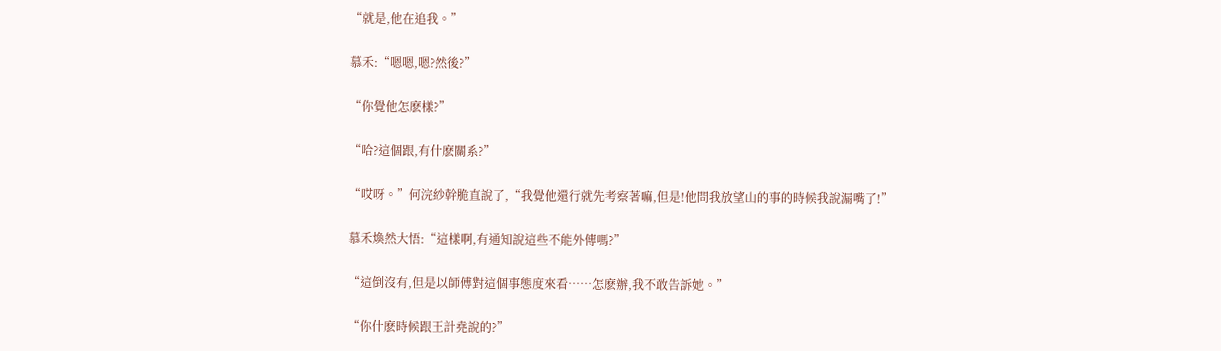“就是,他在追我。”

慕禾:“嗯嗯,嗯?然後?”

“你覺他怎麽樣?”

“哈?這個跟,有什麽關系?”

“哎呀。”何浣紗幹脆直說了,“我覺他還行就先考察著嘛,但是!他問我放望山的事的時候我說漏嘴了!”

慕禾煥然大悟:“這樣啊,有通知說這些不能外傳嗎?”

“這倒沒有,但是以師傅對這個事態度來看……怎麽辦,我不敢告訴她。”

“你什麽時候跟王計堯說的?”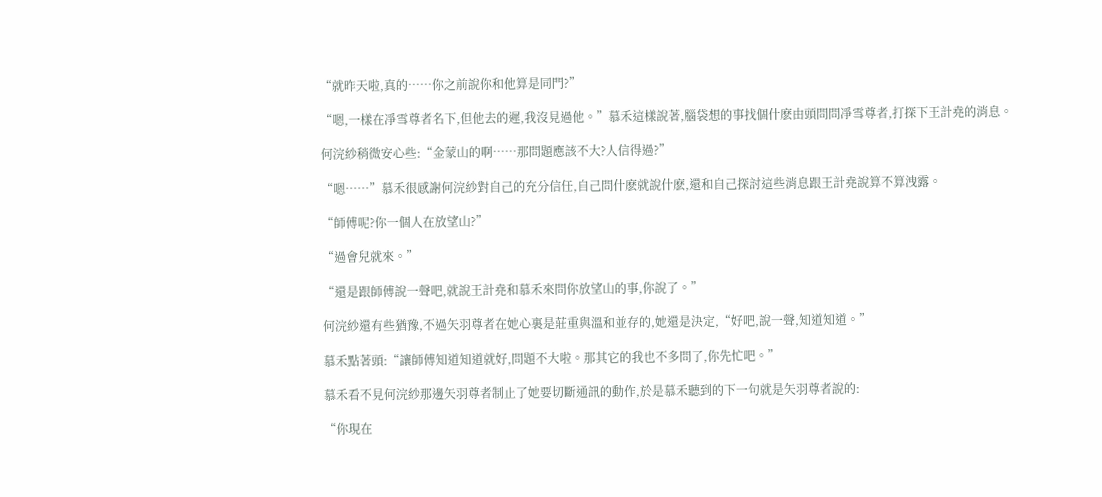“就昨天啦,真的……你之前說你和他算是同門?”

“嗯,一樣在凈雪尊者名下,但他去的遲,我沒見過他。”慕禾這樣說著,腦袋想的事找個什麽由頭問問凈雪尊者,打探下王計堯的消息。

何浣紗稍微安心些:“金蒙山的啊……那問題應該不大?人信得過?”

“嗯……”慕禾很感謝何浣紗對自己的充分信任,自己問什麽就說什麽,還和自己探討這些消息跟王計堯說算不算洩露。

“師傅呢?你一個人在放望山?”

“過會兒就來。”

“還是跟師傅說一聲吧,就說王計堯和慕禾來問你放望山的事,你說了。”

何浣紗還有些猶豫,不過矢羽尊者在她心裏是莊重與溫和並存的,她還是決定,“好吧,說一聲,知道知道。”

慕禾點著頭:“讓師傅知道知道就好,問題不大啦。那其它的我也不多問了,你先忙吧。”

慕禾看不見何浣紗那邊矢羽尊者制止了她要切斷通訊的動作,於是慕禾聽到的下一句就是矢羽尊者說的:

“你現在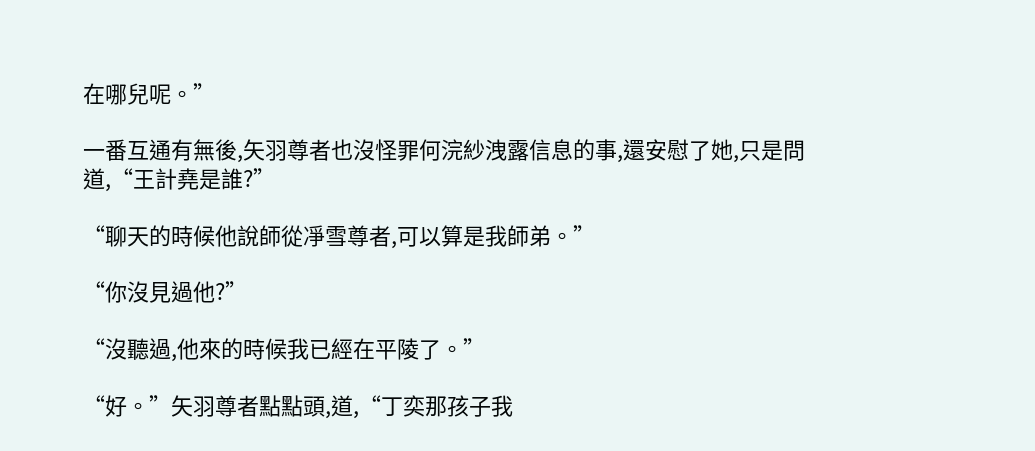在哪兒呢。”

一番互通有無後,矢羽尊者也沒怪罪何浣紗洩露信息的事,還安慰了她,只是問道,“王計堯是誰?”

“聊天的時候他說師從凈雪尊者,可以算是我師弟。”

“你沒見過他?”

“沒聽過,他來的時候我已經在平陵了。”

“好。”矢羽尊者點點頭,道,“丁奕那孩子我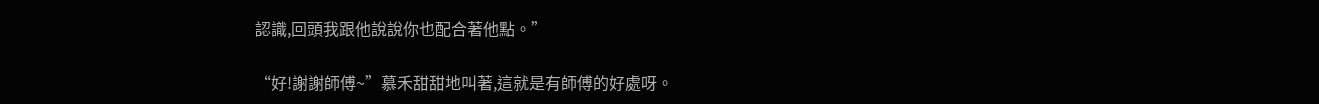認識,回頭我跟他說說你也配合著他點。”

“好!謝謝師傅~”慕禾甜甜地叫著,這就是有師傅的好處呀。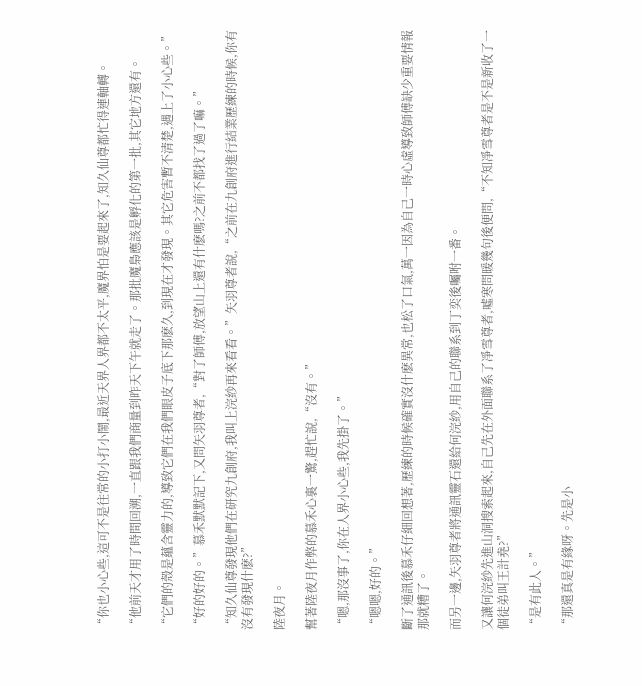“你也小心些,這可不是往常的小打小鬧,最近天界人界都不太平,魔界怕是要起來了,知久仙尊都忙得連軸轉。

“他前天才用了時間回溯,一直跟我們商量到昨天下午就走了。那批魔梟應該是孵化的第一批,其它地方還有。

“它們的殼是蘊含靈力的,導致它們在我們眼皮子底下那麽久,到現在才發現。其它危害暫不清楚,遇上了小心些。”

“好的好的。”慕禾默默記下,又問矢羽尊者,“對了師傅,放望山上還有什麽嗎?之前不都找了過了嘛。”

“知久仙尊發現他們在研究九創府,我叫上浣紗再來看看。”矢羽尊者說,“之前在九創府進行結業歷練的時候,你有沒有發現什麽?”

陸夜月。

幫著陸夜月作弊的慕禾心裏一驚,趕忙說,“沒有。”

“嗯,那沒事了,你在人界小心些,我先掛了。”

“嗯嗯,好的。”

斷了通訊後慕禾仔細回想著,歷練的時候確實沒什麽異常,也松了口氣,萬一因為自己一時心虛導致師傅缺少重要情報那就糟了。

而另一邊,矢羽尊者將通訊靈石還給何浣紗,用自己的聯系到丁奕後囑咐一番。

又讓何浣紗先進山洞搜索起來,自己先在外面聯系了凈雪尊者,噓寒問暖幾句後便問,“不知凈雪尊者是不是新收了一個徒弟叫王計堯?”

“是有此人。”

“那還真是有緣呀。先是小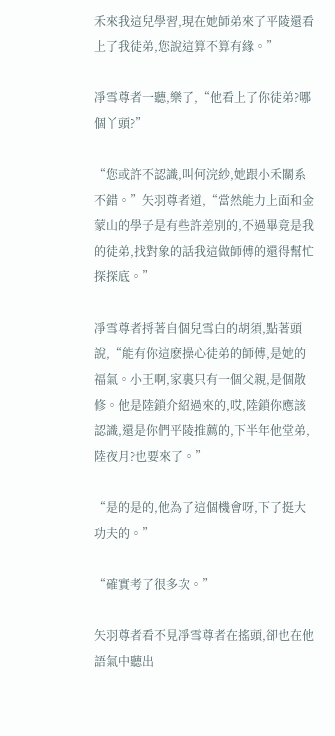禾來我這兒學習,現在她師弟來了平陵還看上了我徒弟,您說這算不算有緣。”

凈雪尊者一聽,樂了,“他看上了你徒弟?哪個丫頭?”

“您或許不認識,叫何浣紗,她跟小禾關系不錯。”矢羽尊者道,“當然能力上面和金蒙山的學子是有些許差別的,不過畢竟是我的徒弟,找對象的話我這做師傅的還得幫忙探探底。”

凈雪尊者捋著自個兒雪白的胡須,點著頭說,“能有你這麽操心徒弟的師傅,是她的福氣。小王啊,家裏只有一個父親,是個散修。他是陸鎖介紹過來的,哎,陸鎖你應該認識,還是你們平陵推薦的,下半年他堂弟,陸夜月?也要來了。”

“是的是的,他為了這個機會呀,下了挺大功夫的。”

“確實考了很多次。”

矢羽尊者看不見凈雪尊者在搖頭,卻也在他語氣中聽出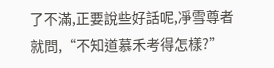了不滿,正要說些好話呢,凈雪尊者就問,“不知道慕禾考得怎樣?”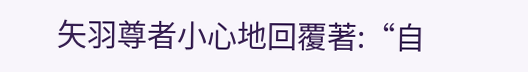矢羽尊者小心地回覆著:“自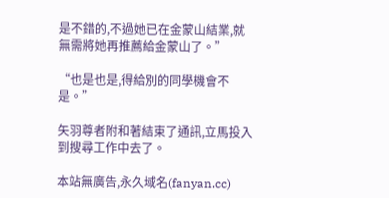是不錯的,不過她已在金蒙山結業,就無需將她再推薦給金蒙山了。”

“也是也是,得給別的同學機會不是。”

矢羽尊者附和著結束了通訊,立馬投入到搜尋工作中去了。

本站無廣告,永久域名(fanyan.cc)